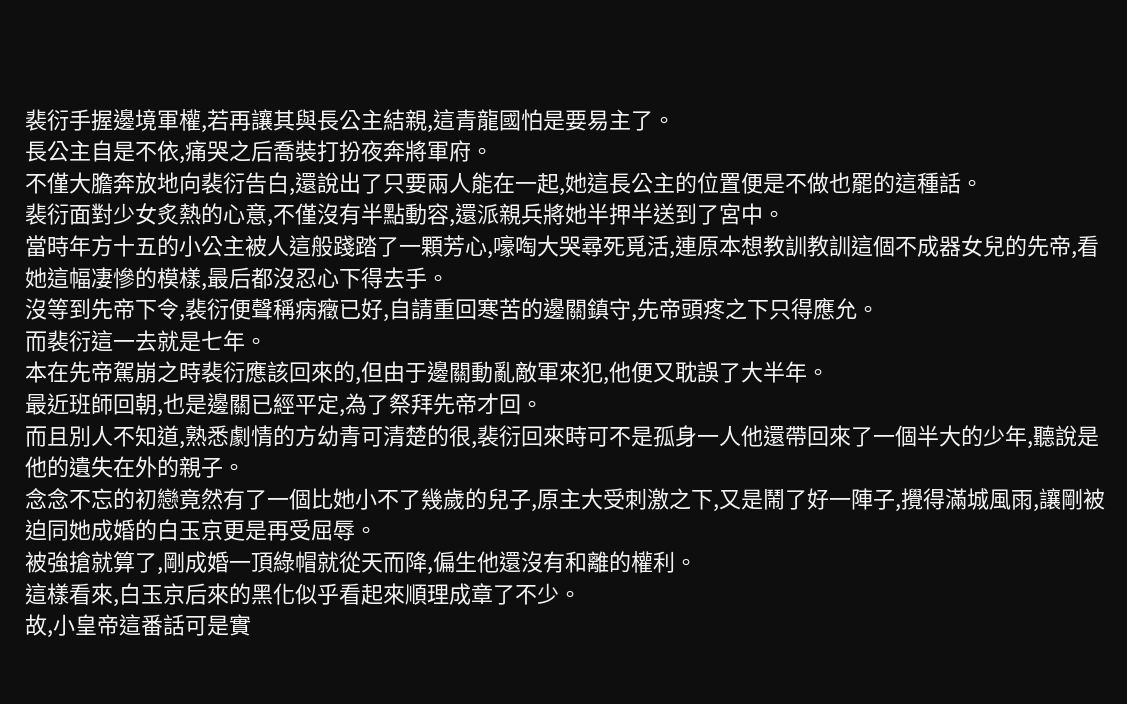裴衍手握邊境軍權,若再讓其與長公主結親,這青龍國怕是要易主了。
長公主自是不依,痛哭之后喬裝打扮夜奔將軍府。
不僅大膽奔放地向裴衍告白,還說出了只要兩人能在一起,她這長公主的位置便是不做也罷的這種話。
裴衍面對少女炙熱的心意,不僅沒有半點動容,還派親兵將她半押半送到了宮中。
當時年方十五的小公主被人這般踐踏了一顆芳心,嚎啕大哭尋死覓活,連原本想教訓教訓這個不成器女兒的先帝,看她這幅凄慘的模樣,最后都沒忍心下得去手。
沒等到先帝下令,裴衍便聲稱病癥已好,自請重回寒苦的邊關鎮守,先帝頭疼之下只得應允。
而裴衍這一去就是七年。
本在先帝駕崩之時裴衍應該回來的,但由于邊關動亂敵軍來犯,他便又耽誤了大半年。
最近班師回朝,也是邊關已經平定,為了祭拜先帝才回。
而且別人不知道,熟悉劇情的方幼青可清楚的很,裴衍回來時可不是孤身一人他還帶回來了一個半大的少年,聽說是他的遺失在外的親子。
念念不忘的初戀竟然有了一個比她小不了幾歲的兒子,原主大受刺激之下,又是鬧了好一陣子,攪得滿城風雨,讓剛被迫同她成婚的白玉京更是再受屈辱。
被強搶就算了,剛成婚一頂綠帽就從天而降,偏生他還沒有和離的權利。
這樣看來,白玉京后來的黑化似乎看起來順理成章了不少。
故,小皇帝這番話可是實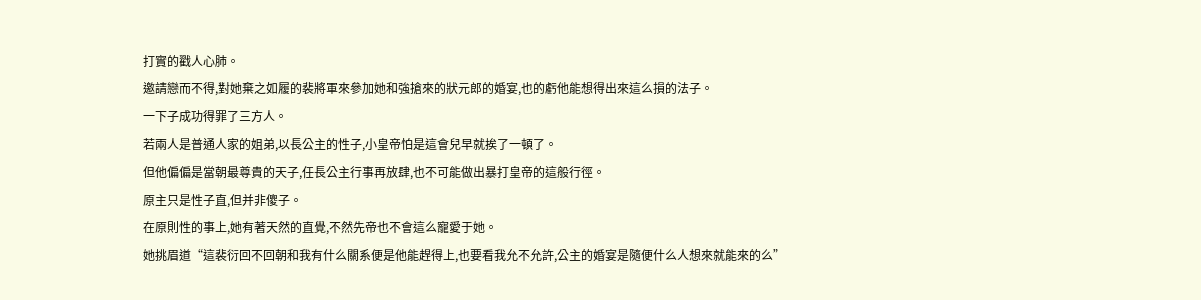打實的戳人心肺。
邀請戀而不得,對她棄之如履的裴將軍來參加她和強搶來的狀元郎的婚宴,也的虧他能想得出來這么損的法子。
一下子成功得罪了三方人。
若兩人是普通人家的姐弟,以長公主的性子,小皇帝怕是這會兒早就挨了一頓了。
但他偏偏是當朝最尊貴的天子,任長公主行事再放肆,也不可能做出暴打皇帝的這般行徑。
原主只是性子直,但并非傻子。
在原則性的事上,她有著天然的直覺,不然先帝也不會這么寵愛于她。
她挑眉道“這裴衍回不回朝和我有什么關系便是他能趕得上,也要看我允不允許,公主的婚宴是隨便什么人想來就能來的么”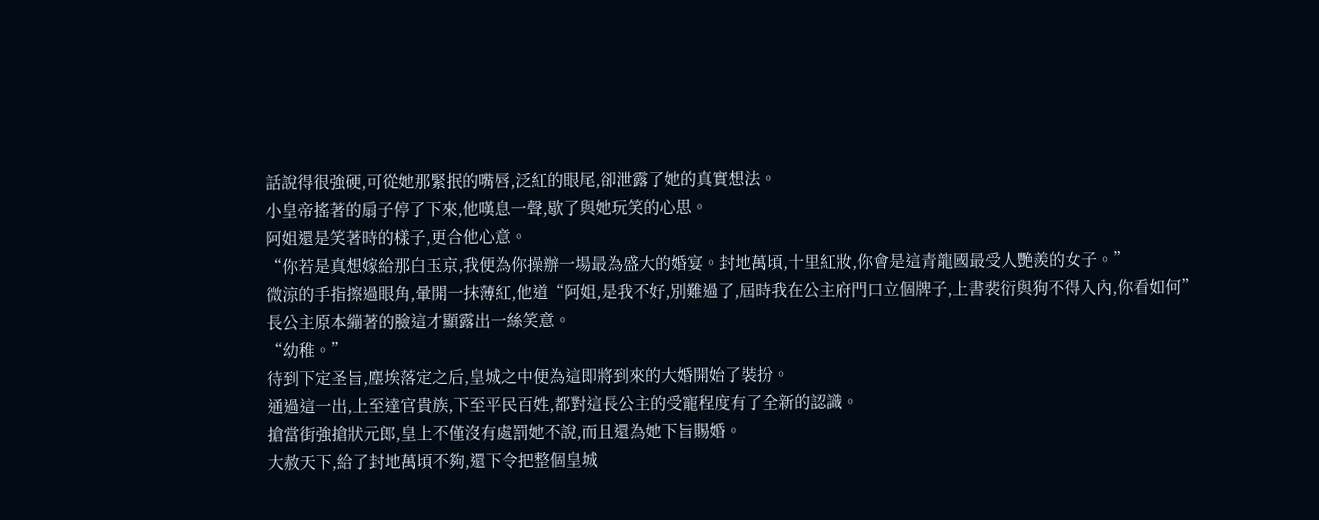話說得很強硬,可從她那緊抿的嘴唇,泛紅的眼尾,卻泄露了她的真實想法。
小皇帝搖著的扇子停了下來,他嘆息一聲,歇了與她玩笑的心思。
阿姐還是笑著時的樣子,更合他心意。
“你若是真想嫁給那白玉京,我便為你操辦一場最為盛大的婚宴。封地萬頃,十里紅妝,你會是這青龍國最受人艷羨的女子。”
微涼的手指擦過眼角,暈開一抹薄紅,他道“阿姐,是我不好,別難過了,屆時我在公主府門口立個牌子,上書裴衍與狗不得入內,你看如何”
長公主原本繃著的臉這才顯露出一絲笑意。
“幼稚。”
待到下定圣旨,塵埃落定之后,皇城之中便為這即將到來的大婚開始了裝扮。
通過這一出,上至達官貴族,下至平民百姓,都對這長公主的受寵程度有了全新的認識。
搶當街強搶狀元郎,皇上不僅沒有處罰她不說,而且還為她下旨賜婚。
大赦天下,給了封地萬頃不夠,還下令把整個皇城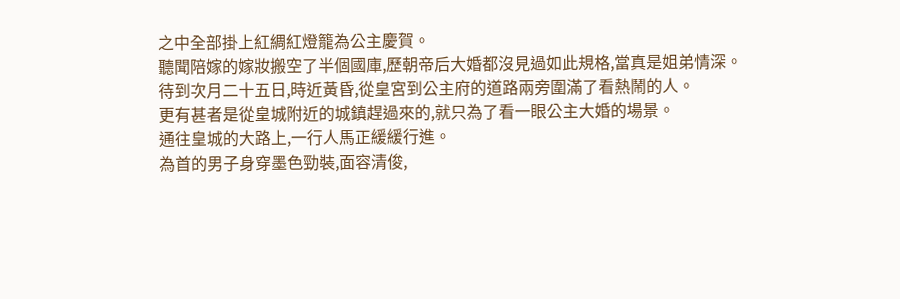之中全部掛上紅綢紅燈籠為公主慶賀。
聽聞陪嫁的嫁妝搬空了半個國庫,歷朝帝后大婚都沒見過如此規格,當真是姐弟情深。
待到次月二十五日,時近黃昏,從皇宮到公主府的道路兩旁圍滿了看熱鬧的人。
更有甚者是從皇城附近的城鎮趕過來的,就只為了看一眼公主大婚的場景。
通往皇城的大路上,一行人馬正緩緩行進。
為首的男子身穿墨色勁裝,面容清俊,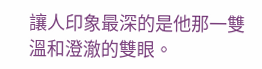讓人印象最深的是他那一雙溫和澄澈的雙眼。